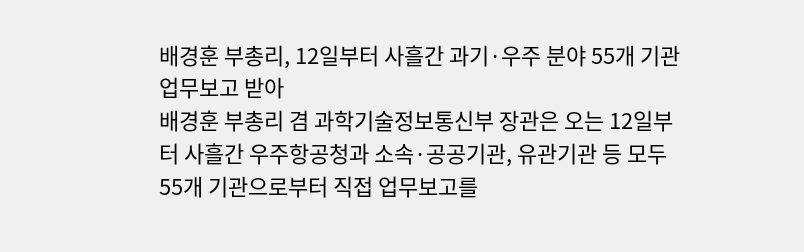배경훈 부총리, 12일부터 사흘간 과기·우주 분야 55개 기관 업무보고 받아
배경훈 부총리 겸 과학기술정보통신부 장관은 오는 12일부터 사흘간 우주항공청과 소속·공공기관, 유관기관 등 모두 55개 기관으로부터 직접 업무보고를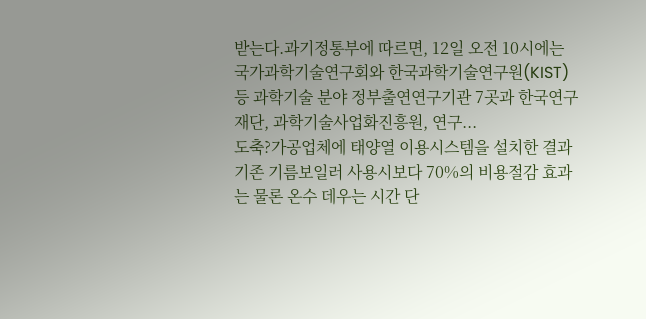받는다.과기정통부에 따르면, 12일 오전 10시에는 국가과학기술연구회와 한국과학기술연구원(KIST) 등 과학기술 분야 정부출연연구기관 7곳과 한국연구재단, 과학기술사업화진흥원, 연구...
도축?가공업체에 태양열 이용시스템을 설치한 결과 기존 기름보일러 사용시보다 70%의 비용절감 효과는 물론 온수 데우는 시간 단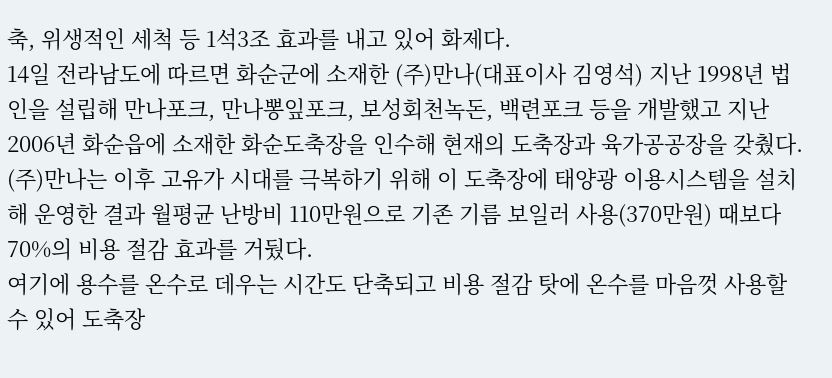축, 위생적인 세척 등 1석3조 효과를 내고 있어 화제다.
14일 전라남도에 따르면 화순군에 소재한 (주)만나(대표이사 김영석) 지난 1998년 법인을 설립해 만나포크, 만나뽕잎포크, 보성회천녹돈, 백련포크 등을 개발했고 지난 2006년 화순읍에 소재한 화순도축장을 인수해 현재의 도축장과 육가공공장을 갖췄다.
(주)만나는 이후 고유가 시대를 극복하기 위해 이 도축장에 태양광 이용시스템을 설치해 운영한 결과 월평균 난방비 110만원으로 기존 기름 보일러 사용(370만원) 때보다 70%의 비용 절감 효과를 거뒀다.
여기에 용수를 온수로 데우는 시간도 단축되고 비용 절감 탓에 온수를 마음껏 사용할 수 있어 도축장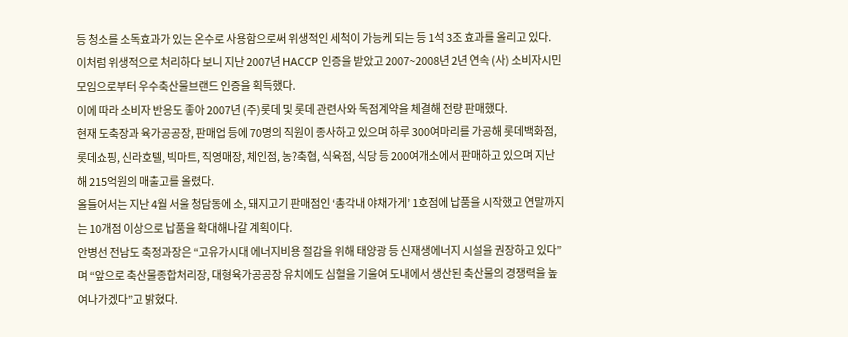등 청소를 소독효과가 있는 온수로 사용함으로써 위생적인 세척이 가능케 되는 등 1석 3조 효과를 올리고 있다.
이처럼 위생적으로 처리하다 보니 지난 2007년 HACCP 인증을 받았고 2007~2008년 2년 연속 (사) 소비자시민모임으로부터 우수축산물브랜드 인증을 획득했다.
이에 따라 소비자 반응도 좋아 2007년 (주)롯데 및 롯데 관련사와 독점계약을 체결해 전량 판매했다.
현재 도축장과 육가공공장, 판매업 등에 70명의 직원이 종사하고 있으며 하루 300여마리를 가공해 롯데백화점, 롯데쇼핑, 신라호텔, 빅마트, 직영매장, 체인점, 농?축협, 식육점, 식당 등 200여개소에서 판매하고 있으며 지난해 215억원의 매출고를 올렸다.
올들어서는 지난 4월 서울 청담동에 소, 돼지고기 판매점인 ‘총각내 야채가게’ 1호점에 납품을 시작했고 연말까지는 10개점 이상으로 납품을 확대해나갈 계획이다.
안병선 전남도 축정과장은 “고유가시대 에너지비용 절감을 위해 태양광 등 신재생에너지 시설을 권장하고 있다”며 “앞으로 축산물종합처리장, 대형육가공공장 유치에도 심혈을 기울여 도내에서 생산된 축산물의 경쟁력을 높여나가겠다”고 밝혔다.